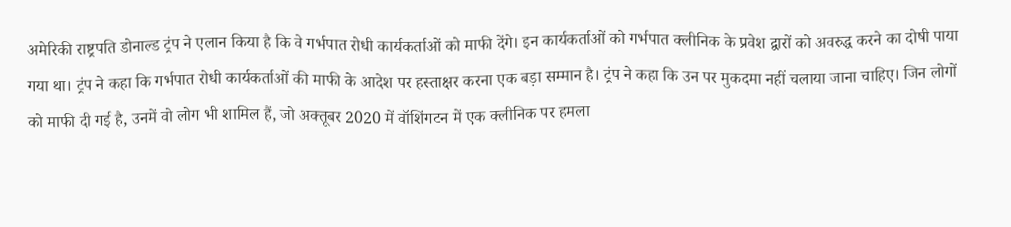अमेरिकी राष्ट्रपति डोनाल्ड ट्रंप ने एलान किया है कि वे गर्भपात रोधी कार्यकर्ताओं को माफी देंगे। इन कार्यकर्ताओं को गर्भपात क्लीनिक के प्रवेश द्वारों को अवरुद्ध करने का दोषी पाया गया था। ट्रंप ने कहा कि गर्भपात रोधी कार्यकर्ताओं की माफी के आदेश पर हस्ताक्षर करना एक बड़ा सम्मान है। ट्रंप ने कहा कि उन पर मुकदमा नहीं चलाया जाना चाहिए। जिन लोगों को माफी दी गई है, उनमें वो लोग भी शामिल हैं, जो अक्तूबर 2020 में वॉशिंगटन में एक क्लीनिक पर हमला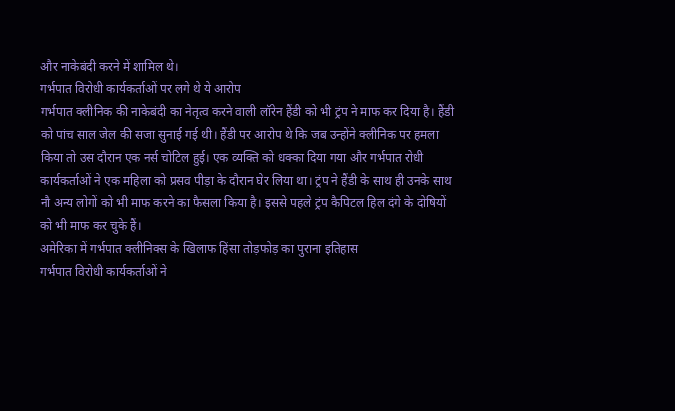और नाकेबंदी करने में शामिल थे।
गर्भपात विरोधी कार्यकर्ताओं पर लगे थे ये आरोप
गर्भपात क्लीनिक की नाकेबंदी का नेतृत्व करने वाली लॉरेन हैंडी को भी ट्रंप ने माफ कर दिया है। हैंडी को पांच साल जेल की सजा सुनाई गई थी। हैंडी पर आरोप थे कि जब उन्होंने क्लीनिक पर हमला किया तो उस दौरान एक नर्स चोटिल हुई। एक व्यक्ति को धक्का दिया गया और गर्भपात रोधी कार्यकर्ताओं ने एक महिला को प्रसव पीड़ा के दौरान घेर लिया था। ट्रंप ने हैंडी के साथ ही उनके साथ नौ अन्य लोगों को भी माफ करने का फैसला किया है। इससे पहले ट्रंप कैपिटल हिल दंगे के दोषियों को भी माफ कर चुके हैं।
अमेरिका में गर्भपात क्लीनिक्स के खिलाफ हिंसा तोड़फोड़ का पुराना इतिहास
गर्भपात विरोधी कार्यकर्ताओं ने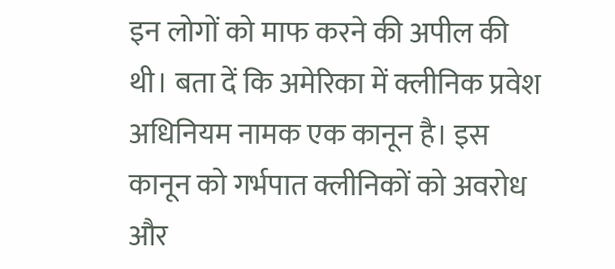इन लोगों को माफ करने की अपील की थी। बता दें कि अमेरिका में क्लीनिक प्रवेश अधिनियम नामक एक कानून है। इस कानून को गर्भपात क्लीनिकों को अवरोध और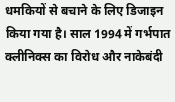धमकियों से बचाने के लिए डिजाइन किया गया है। साल 1994 में गर्भपात क्लीनिक्स का विरोध और नाकेबंदी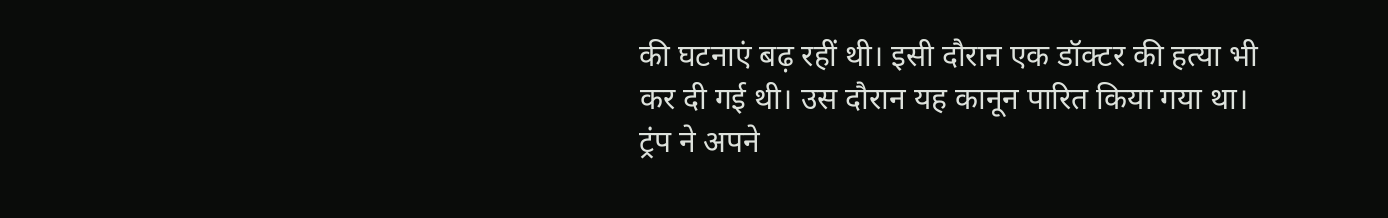की घटनाएं बढ़ रहीं थी। इसी दौरान एक डॉक्टर की हत्या भी कर दी गई थी। उस दौरान यह कानून पारित किया गया था। ट्रंप ने अपने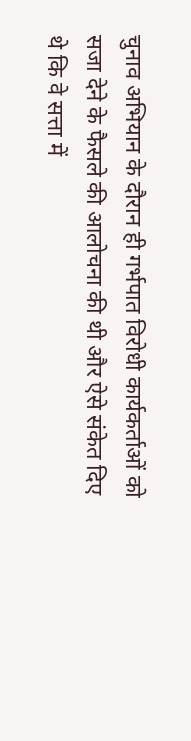चुनाव अभियान के दौरान ही गर्भपात विरोधी कार्यकर्ताओं को सजा देने के फैसले की आलोचना की थी और ऐसे संकेत दिए थे कि वे सत्ता में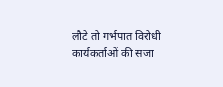लौटे तो गर्भपात विरोधी कार्यकर्ताओं की सजा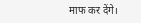माफ कर देंगे।